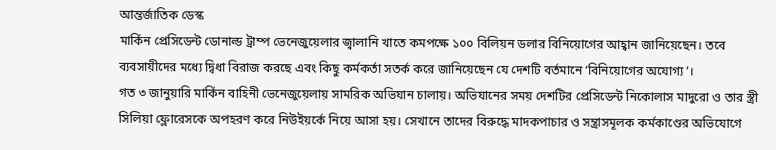আন্তর্জাতিক ডেস্ক
মার্কিন প্রেসিডেন্ট ডোনাল্ড ট্রাম্প ভেনেজুয়েলার জ্বালানি খাতে কমপক্ষে ১০০ বিলিয়ন ডলার বিনিয়োগের আহ্বান জানিয়েছেন। তবে ব্যবসায়ীদের মধ্যে দ্বিধা বিরাজ করছে এবং কিছু কর্মকর্তা সতর্ক করে জানিয়েছেন যে দেশটি বর্তমানে ‘বিনিয়োগের অযোগ্য’।
গত ৩ জানুয়ারি মার্কিন বাহিনী ভেনেজুয়েলায় সামরিক অভিযান চালায়। অভিযানের সময় দেশটির প্রেসিডেন্ট নিকোলাস মাদুরো ও তার স্ত্রী সিলিয়া ফ্লোরেসকে অপহরণ করে নিউইয়র্কে নিয়ে আসা হয়। সেখানে তাদের বিরুদ্ধে মাদকপাচার ও সন্ত্রাসমূলক কর্মকাণ্ডের অভিযোগে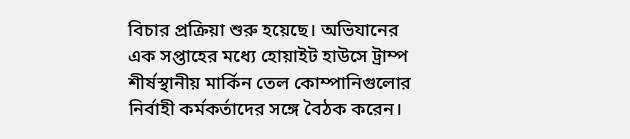বিচার প্রক্রিয়া শুরু হয়েছে। অভিযানের এক সপ্তাহের মধ্যে হোয়াইট হাউসে ট্রাম্প শীর্ষস্থানীয় মার্কিন তেল কোম্পানিগুলোর নির্বাহী কর্মকর্তাদের সঙ্গে বৈঠক করেন।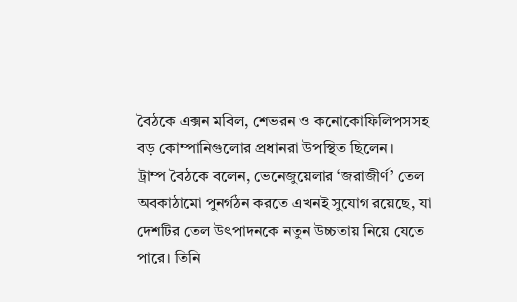বৈঠকে এক্সন মবিল, শেভরন ও কনোকোফিলিপসসহ বড় কোম্পানিগুলোর প্রধানরা উপস্থিত ছিলেন।
ট্রাম্প বৈঠকে বলেন, ভেনেজুয়েলার ‘জরাজীর্ণ’ তেল অবকাঠামো পুনর্গঠন করতে এখনই সুযোগ রয়েছে, যা দেশটির তেল উৎপাদনকে নতুন উচ্চতায় নিয়ে যেতে পারে। তিনি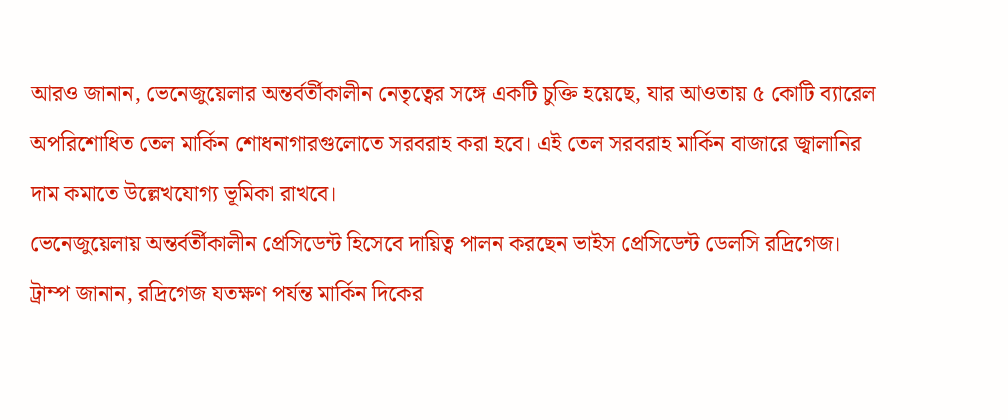আরও জানান, ভেনেজুয়েলার অন্তর্বর্তীকালীন নেতৃত্বের সঙ্গে একটি চুক্তি হয়েছে, যার আওতায় ৫ কোটি ব্যারেল অপরিশোধিত তেল মার্কিন শোধনাগারগুলোতে সরবরাহ করা হবে। এই তেল সরবরাহ মার্কিন বাজারে জ্বালানির দাম কমাতে উল্লেখযোগ্য ভূমিকা রাখবে।
ভেনেজুয়েলায় অন্তর্বর্তীকালীন প্রেসিডেন্ট হিসেবে দায়িত্ব পালন করছেন ভাইস প্রেসিডেন্ট ডেলসি রদ্রিগেজ। ট্রাম্প জানান, রদ্রিগেজ যতক্ষণ পর্যন্ত মার্কিন দিকের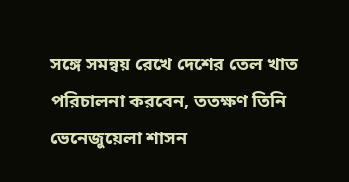সঙ্গে সমন্বয় রেখে দেশের তেল খাত পরিচালনা করবেন, ততক্ষণ তিনি ভেনেজুয়েলা শাসন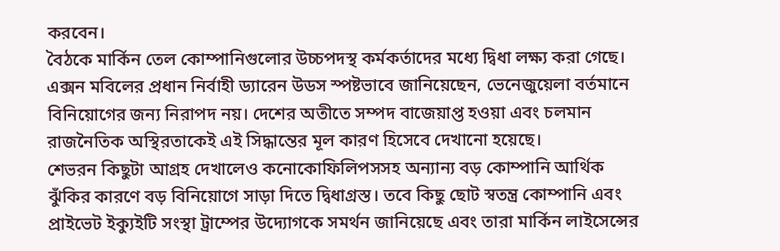করবেন।
বৈঠকে মার্কিন তেল কোম্পানিগুলোর উচ্চপদস্থ কর্মকর্তাদের মধ্যে দ্বিধা লক্ষ্য করা গেছে। এক্সন মবিলের প্রধান নির্বাহী ড্যারেন উডস স্পষ্টভাবে জানিয়েছেন, ভেনেজুয়েলা বর্তমানে বিনিয়োগের জন্য নিরাপদ নয়। দেশের অতীতে সম্পদ বাজেয়াপ্ত হওয়া এবং চলমান রাজনৈতিক অস্থিরতাকেই এই সিদ্ধান্তের মূল কারণ হিসেবে দেখানো হয়েছে।
শেভরন কিছুটা আগ্রহ দেখালেও কনোকোফিলিপসসহ অন্যান্য বড় কোম্পানি আর্থিক ঝুঁকির কারণে বড় বিনিয়োগে সাড়া দিতে দ্বিধাগ্রস্ত। তবে কিছু ছোট স্বতন্ত্র কোম্পানি এবং প্রাইভেট ইক্যুইটি সংস্থা ট্রাম্পের উদ্যোগকে সমর্থন জানিয়েছে এবং তারা মার্কিন লাইসেন্সের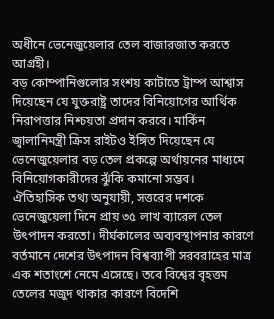অধীনে ভেনেজুয়েলার তেল বাজারজাত করতে আগ্রহী।
বড় কোম্পানিগুলোর সংশয় কাটাতে ট্রাম্প আশ্বাস দিয়েছেন যে যুক্তরাষ্ট্র তাদের বিনিয়োগের আর্থিক নিরাপত্তার নিশ্চয়তা প্রদান করবে। মার্কিন জ্বালানিমন্ত্রী ক্রিস রাইটও ইঙ্গিত দিয়েছেন যে ভেনেজুয়েলার বড় তেল প্রকল্পে অর্থায়নের মাধ্যমে বিনিয়োগকারীদের ঝুঁকি কমানো সম্ভব।
ঐতিহাসিক তথ্য অনুযায়ী, সত্তরের দশকে ভেনেজুয়েলা দিনে প্রায় ৩৫ লাখ ব্যারেল তেল উৎপাদন করতো। দীর্ঘকালের অব্যবস্থাপনার কারণে বর্তমানে দেশের উৎপাদন বিশ্বব্যাপী সরবরাহের মাত্র এক শতাংশে নেমে এসেছে। তবে বিশ্বের বৃহত্তম তেলের মজুদ থাকার কারণে বিদেশি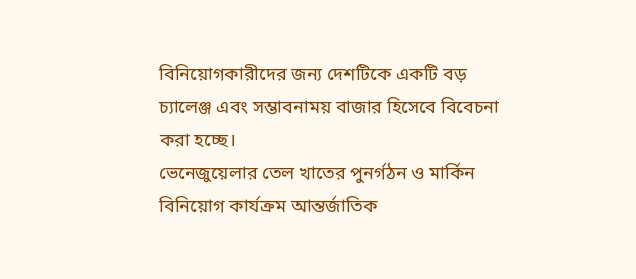বিনিয়োগকারীদের জন্য দেশটিকে একটি বড় চ্যালেঞ্জ এবং সম্ভাবনাময় বাজার হিসেবে বিবেচনা করা হচ্ছে।
ভেনেজুয়েলার তেল খাতের পুনর্গঠন ও মার্কিন বিনিয়োগ কার্যক্রম আন্তর্জাতিক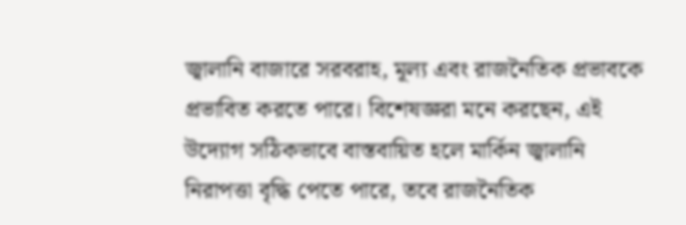জ্বালানি বাজারে সরবরাহ, মূল্য এবং রাজনৈতিক প্রভাবকে প্রভাবিত করতে পারে। বিশেষজ্ঞরা মনে করছেন, এই উদ্যোগ সঠিকভাবে বাস্তবায়িত হলে মার্কিন জ্বালানি নিরাপত্তা বৃদ্ধি পেতে পারে, তবে রাজনৈতিক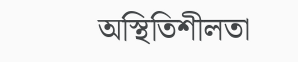অস্থিতিশীলতা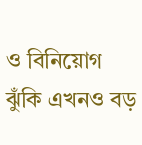ও বিনিয়োগ ঝুঁকি এখনও বড়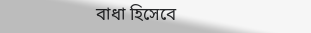বাধা হিসেবে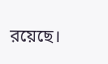রয়েছে।